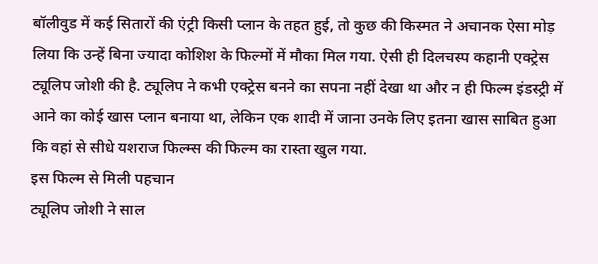बॉलीवुड में कई सितारों की एंट्री किसी प्लान के तहत हुई, तो कुछ की किस्मत ने अचानक ऐसा मोड़ लिया कि उन्हें बिना ज्यादा कोशिश के फिल्मों में मौका मिल गया. ऐसी ही दिलचस्प कहानी एक्ट्रेस ट्यूलिप जोशी की है. ट्यूलिप ने कभी एक्ट्रेस बनने का सपना नहीं देखा था और न ही फिल्म इंडस्ट्री में आने का कोई खास प्लान बनाया था, लेकिन एक शादी में जाना उनके लिए इतना खास साबित हुआ कि वहां से सीधे यशराज फिल्म्स की फिल्म का रास्ता खुल गया.
इस फिल्म से मिली पहचान
ट्यूलिप जोशी ने साल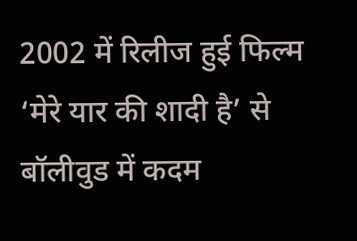2002 में रिलीज हुई फिल्म ‘मेरे यार की शादी है’ से बॉलीवुड में कदम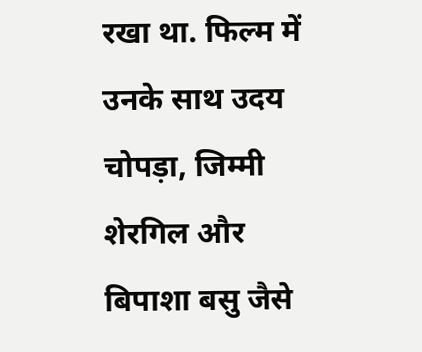रखा था. फिल्म में उनके साथ उदय चोपड़ा, जिम्मी शेरगिल और बिपाशा बसु जैसे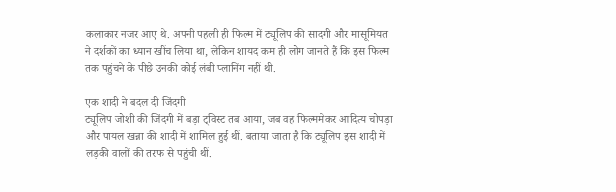कलाकार नजर आए थे. अपनी पहली ही फिल्म में ट्यूलिप की सादगी और मासूमियत ने दर्शकों का ध्यान खींच लिया था, लेकिन शायद कम ही लोग जानते हैं कि इस फिल्म तक पहुंचने के पीछे उनकी कोई लंबी प्लानिंग नहीं थी.

एक शादी ने बदल दी जिंदगी
ट्यूलिप जोशी की जिंदगी में बड़ा ट्विस्ट तब आया, जब वह फिल्ममेकर आदित्य चोपड़ा और पायल खन्ना की शादी में शामिल हुई थीं. बताया जाता है कि ट्यूलिप इस शादी में लड़की वालों की तरफ से पहुंची थीं.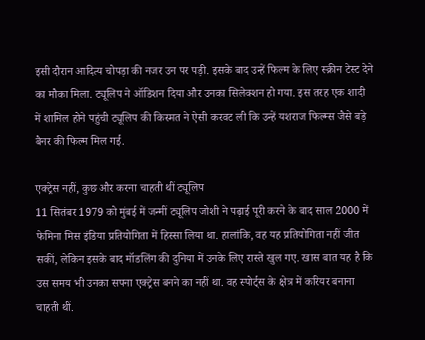इसी दौरान आदित्य चोपड़ा की नजर उन पर पड़ी. इसके बाद उन्हें फिल्म के लिए स्क्रीन टेस्ट देने का मौका मिला. ट्यूलिप ने ऑडिशन दिया और उनका सिलेक्शन हो गया. इस तरह एक शादी में शामिल होने पहुंची ट्यूलिप की किस्मत ने ऐसी करवट ली कि उन्हें यशराज फिल्म्स जैसे बड़े बैनर की फिल्म मिल गई.

एक्ट्रेस नहीं, कुछ और करना चाहती थीं ट्यूलिप
11 सितंबर 1979 को मुंबई में जन्मीं ट्यूलिप जोशी ने पढ़ाई पूरी करने के बाद साल 2000 में फेमिना मिस इंडिया प्रतियोगिता में हिस्सा लिया था. हालांकि, वह यह प्रतियोगिता नहीं जीत सकीं, लेकिन इसके बाद मॉडलिंग की दुनिया में उनके लिए रास्ते खुल गए. खास बात यह है कि उस समय भी उनका सपना एक्ट्रेस बनने का नहीं था. वह स्पोर्ट्स के क्षेत्र में करियर बनाना चाहती थीं.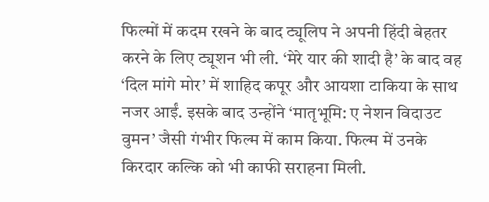फिल्मों में कदम रखने के बाद ट्यूलिप ने अपनी हिंदी बेहतर करने के लिए ट्यूशन भी ली. ‘मेरे यार की शादी है’ के बाद वह ‘दिल मांगे मोर’ में शाहिद कपूर और आयशा टाकिया के साथ नजर आईं. इसके बाद उन्होंने ‘मातृभूमि: ए नेशन विदाउट वुमन’ जैसी गंभीर फिल्म में काम किया. फिल्म में उनके किरदार कल्कि को भी काफी सराहना मिली.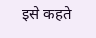इसे कहते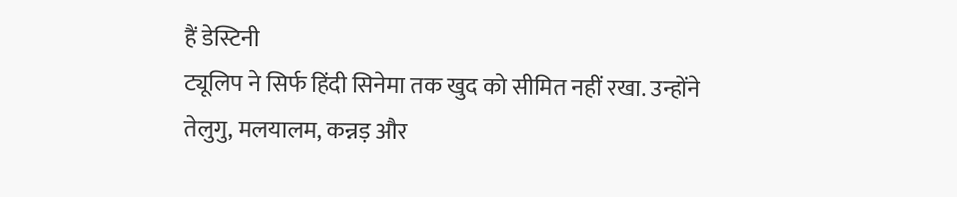हैं डेस्टिनी
ट्यूलिप ने सिर्फ हिंदी सिनेमा तक खुद को सीमित नहीं रखा. उन्होंने तेलुगु, मलयालम, कन्नड़ और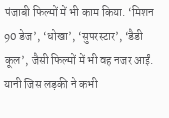पंजाबी फिल्मों में भी काम किया. ‘मिशन 90 डेज’, ‘धोखा’, ‘सुपरस्टार’, ‘डैडी कूल’, जैसी फिल्मों में भी वह नजर आईं. यानी जिस लड़की ने कभी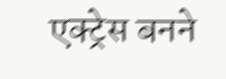एक्ट्रेस बनने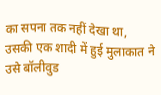का सपना तक नहीं देखा था, उसकी एक शादी में हुई मुलाकात ने उसे बॉलीवुड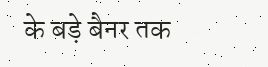के बड़े बैनर तक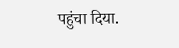पहुंचा दिया.